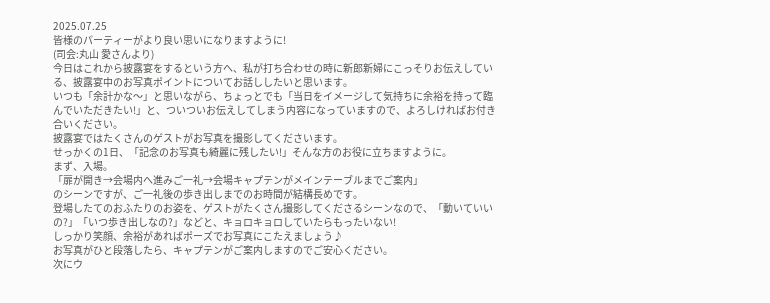2025.07.25
皆様のパーティーがより良い思いになりますように!
(司会:丸山 愛さんより)
今日はこれから披露宴をするという方へ、私が打ち合わせの時に新郎新婦にこっそりお伝えしている、披露宴中のお写真ポイントについてお話ししたいと思います。
いつも「余計かな〜」と思いながら、ちょっとでも「当日をイメージして気持ちに余裕を持って臨んでいただきたい!」と、ついついお伝えしてしまう内容になっていますので、よろしければお付き合いください。
披露宴ではたくさんのゲストがお写真を撮影してくださいます。
せっかくの1日、「記念のお写真も綺麗に残したい!」そんな方のお役に立ちますように。
まず、入場。
「扉が開き→会場内へ進みご一礼→会場キャプテンがメインテーブルまでご案内」
のシーンですが、ご一礼後の歩き出しまでのお時間が結構長めです。
登場したてのおふたりのお姿を、ゲストがたくさん撮影してくださるシーンなので、「動いていいの?」「いつ歩き出しなの?」などと、キョロキョロしていたらもったいない!
しっかり笑顔、余裕があればポーズでお写真にこたえましょう♪
お写真がひと段落したら、キャプテンがご案内しますのでご安心ください。
次にウ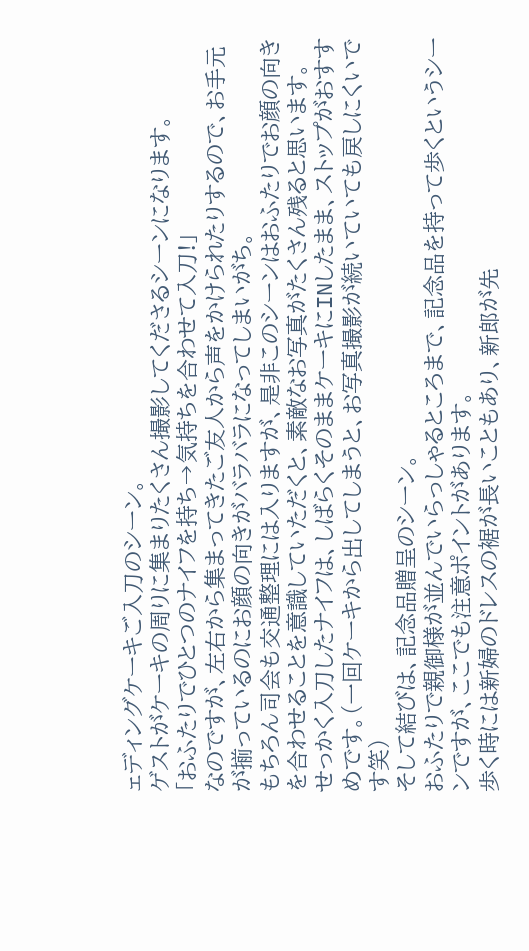ェディングケーキご入刀のシーン。
ゲストがケーキの周りに集まりたくさん撮影してくださるシーンになります。
「おふたりでひとつのナイフを持ち→気持ちを合わせて入刀!」
なのですが、左右から集まってきたご友人から声をかけられたりするので、お手元が揃っているのにお顔の向きがバラバラになってしまいがち。
もちろん司会も交通整理には入りますが、是非このシーンはおふたりでお顔の向きを合わせることを意識していただくと、素敵なお写真がたくさん残ると思います。
せっかく入刀したナイフは、しばらくそのままケーキにINしたまま、ストップがおすすめです。(一回ケーキから出してしまうと、お写真撮影が続いていても戻しにくいです笑)
そして結びは、記念品贈呈のシーン。
おふたりで親御様が並んでいらっしゃるところまで、記念品を持って歩くというシーンですが、ここでも注意ポイントがあります。
歩く時には新婦のドレスの裾が長いこともあり、新郎が先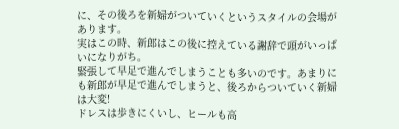に、その後ろを新婦がついていくというスタイルの会場があります。
実はこの時、新郎はこの後に控えている謝辞で頭がいっぱいになりがち。
緊張して早足で進んでしまうことも多いのです。あまりにも新郎が早足で進んでしまうと、後ろからついていく新婦は大変!
ドレスは歩きにくいし、ヒールも高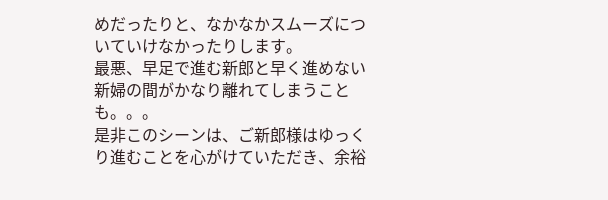めだったりと、なかなかスムーズについていけなかったりします。
最悪、早足で進む新郎と早く進めない新婦の間がかなり離れてしまうことも。。。
是非このシーンは、ご新郎様はゆっくり進むことを心がけていただき、余裕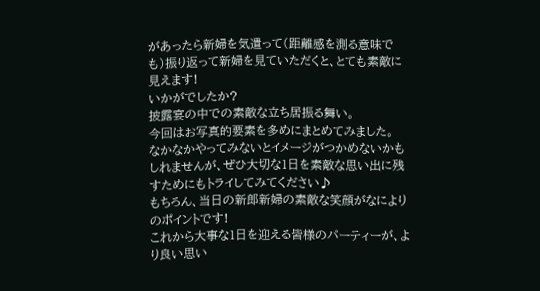があったら新婦を気遣って(距離感を測る意味でも)振り返って新婦を見ていただくと、とても素敵に見えます!
いかがでしたか?
披露宴の中での素敵な立ち居振る舞い。
今回はお写真的要素を多めにまとめてみました。
なかなかやってみないとイメージがつかめないかもしれませんが、ぜひ大切な1日を素敵な思い出に残すためにもトライしてみてください♪
もちろん、当日の新郎新婦の素敵な笑顔がなによりのポイントです!
これから大事な1日を迎える皆様のパーティーが、より良い思い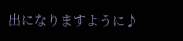出になりますように♪